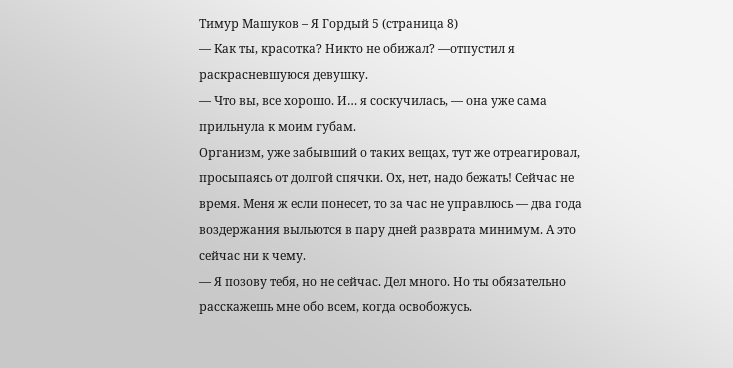Тимур Машуков – Я Гордый 5 (страница 8)
— Как ты, красотка? Никто не обижал? —отпустил я раскрасневшуюся девушку.
— Что вы, все хорошо. И… я соскучилась, — она уже сама прильнула к моим губам.
Организм, уже забывший о таких вещах, тут же отреагировал, просыпаясь от долгой спячки. Ох, нет, надо бежать! Сейчас не время. Меня ж если понесет, то за час не управлюсь — два года воздержания выльются в пару дней разврата минимум. А это сейчас ни к чему.
— Я позову тебя, но не сейчас. Дел много. Но ты обязательно расскажешь мне обо всем, когда освобожусь.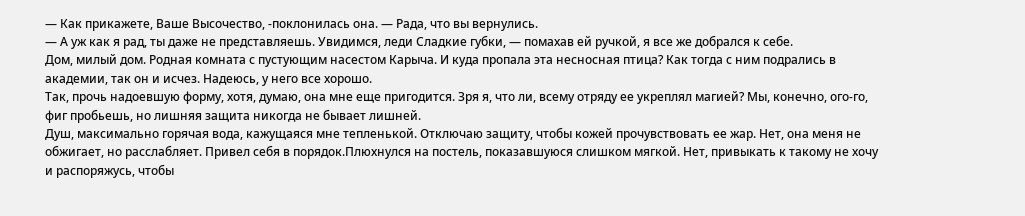— Как прикажете, Ваше Высочество, -поклонилась она. — Рада, что вы вернулись.
— А уж как я рад, ты даже не представляешь. Увидимся, леди Сладкие губки, — помахав ей ручкой, я все же добрался к себе.
Дом, милый дом. Родная комната с пустующим насестом Карыча. И куда пропала эта несносная птица? Как тогда с ним подрались в академии, так он и исчез. Надеюсь, у него все хорошо.
Так, прочь надоевшую форму, хотя, думаю, она мне еще пригодится. Зря я, что ли, всему отряду ее укреплял магией? Мы, конечно, ого-го, фиг пробьешь, но лишняя защита никогда не бывает лишней.
Душ, максимально горячая вода, кажущаяся мне тепленькой. Отключаю защиту, чтобы кожей прочувствовать ее жар. Нет, она меня не обжигает, но расслабляет. Привел себя в порядок.Плюхнулся на постель, показавшуюся слишком мягкой. Нет, привыкать к такому не хочу и распоряжусь, чтобы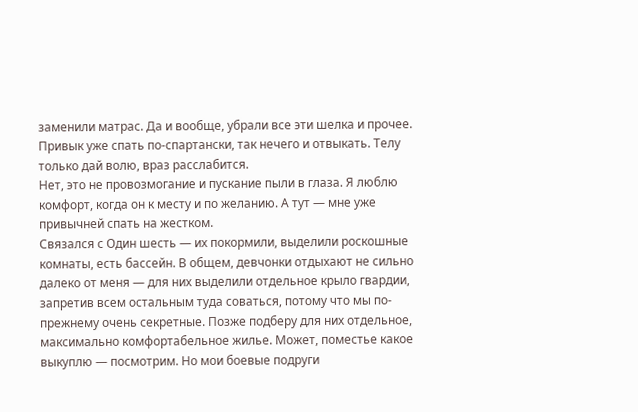заменили матрас. Да и вообще, убрали все эти шелка и прочее. Привык уже спать по-спартански, так нечего и отвыкать. Телу только дай волю, враз расслабится.
Нет, это не провозмогание и пускание пыли в глаза. Я люблю комфорт, когда он к месту и по желанию. А тут — мне уже привычней спать на жестком.
Связался с Один шесть — их покормили, выделили роскошные комнаты, есть бассейн. В общем, девчонки отдыхают не сильно далеко от меня — для них выделили отдельное крыло гвардии, запретив всем остальным туда соваться, потому что мы по-прежнему очень секретные. Позже подберу для них отдельное, максимально комфортабельное жилье. Может, поместье какое выкуплю — посмотрим. Но мои боевые подруги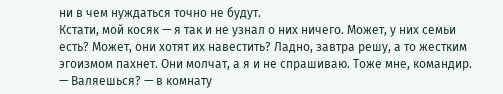ни в чем нуждаться точно не будут.
Кстати, мой косяк — я так и не узнал о них ничего. Может, у них семьи есть? Может, они хотят их навестить? Ладно, завтра решу, а то жестким эгоизмом пахнет. Они молчат, а я и не спрашиваю. Тоже мне, командир.
— Валяешься? — в комнату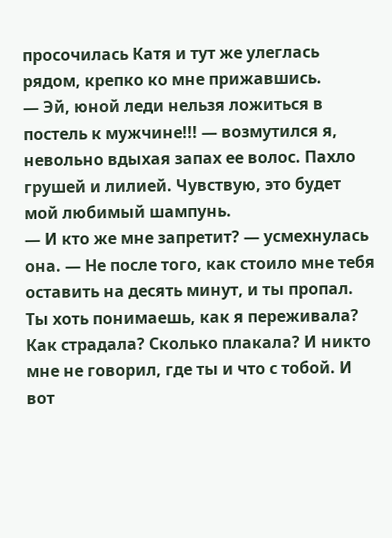просочилась Катя и тут же улеглась рядом, крепко ко мне прижавшись.
— Эй, юной леди нельзя ложиться в постель к мужчине!!! — возмутился я, невольно вдыхая запах ее волос. Пахло грушей и лилией. Чувствую, это будет мой любимый шампунь.
— И кто же мне запретит? — усмехнулась она. — Не после того, как стоило мне тебя оставить на десять минут, и ты пропал. Ты хоть понимаешь, как я переживала? Как страдала? Сколько плакала? И никто мне не говорил, где ты и что с тобой. И вот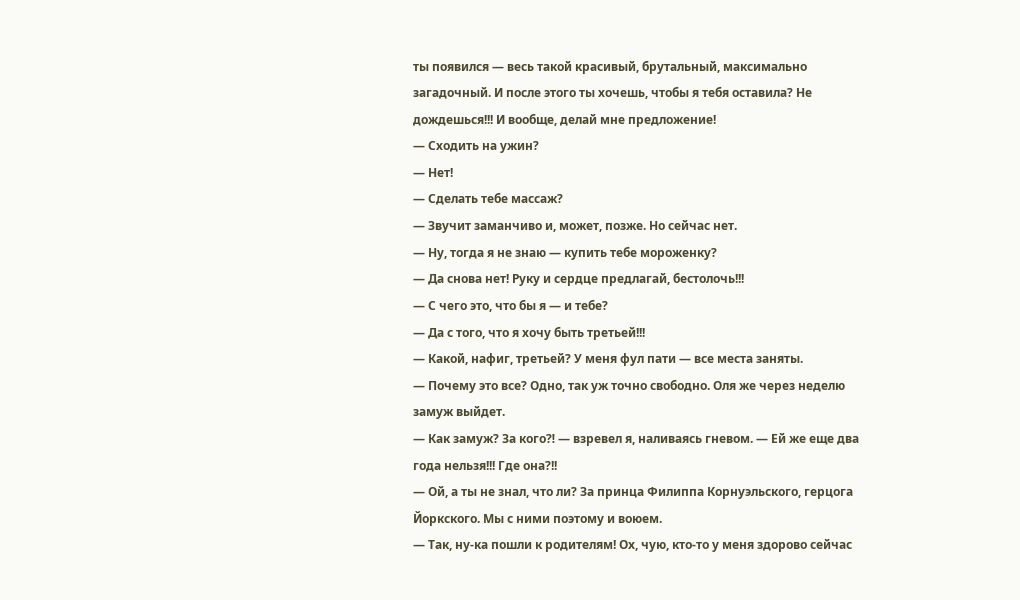ты появился — весь такой красивый, брутальный, максимально загадочный. И после этого ты хочешь, чтобы я тебя оставила? Не дождешься!!! И вообще, делай мне предложение!
— Сходить на ужин?
— Нет!
— Сделать тебе массаж?
— Звучит заманчиво и, может, позже. Но сейчас нет.
— Ну, тогда я не знаю — купить тебе мороженку?
— Да снова нет! Руку и сердце предлагай, бестолочь!!!
— С чего это, что бы я — и тебе?
— Да с того, что я хочу быть третьей!!!
— Какой, нафиг, третьей? У меня фул пати — все места заняты.
— Почему это все? Одно, так уж точно свободно. Оля же через неделю замуж выйдет.
— Как замуж? За кого⁈ — взревел я, наливаясь гневом. — Ей же еще два года нельзя!!! Где она?!!
— Ой, а ты не знал, что ли? За принца Филиппа Корнуэльского, герцога Йоркского. Мы с ними поэтому и воюем.
— Так, ну-ка пошли к родителям! Ох, чую, кто-то у меня здорово сейчас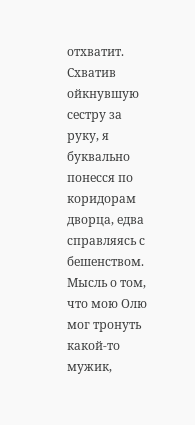отхватит.
Схватив ойкнувшую сестру за руку, я буквально понесся по коридорам дворца, едва справляясь с бешенством. Мысль о том, что мою Олю мог тронуть какой-то мужик,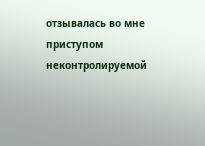отзывалась во мне приступом неконтролируемой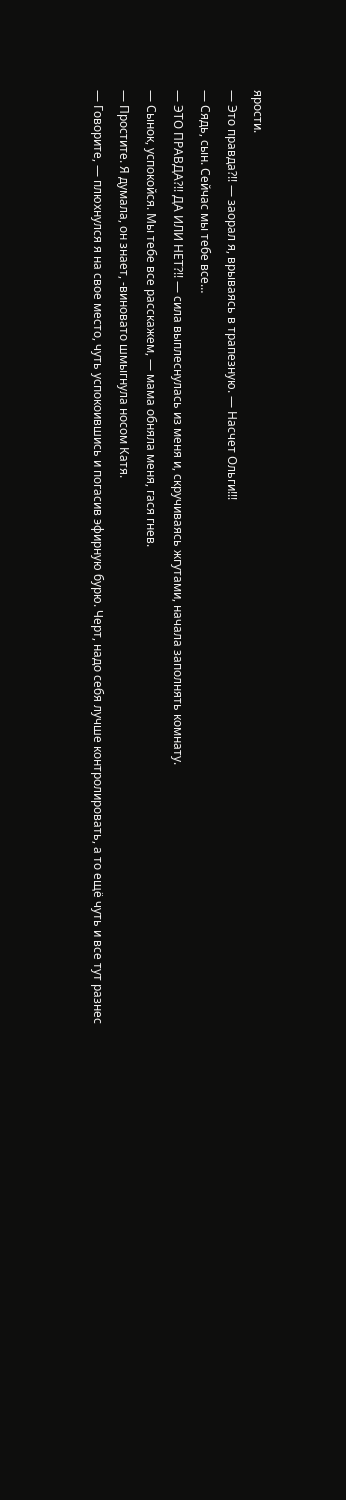ярости.
— Это правда?!! — заорал я, врываясь в трапезную. — Насчет Ольги!!!
— Сядь, сын. Сейчас мы тебе все…
— ЭТО ПРАВДА?!! ДА ИЛИ НЕТ?!! — сила выплеснулась из меня и, скручиваясь жгутами, начала заполнять комнату.
— Сынок, успокойся. Мы тебе все расскажем, — мама обняла меня, гася гнев.
— Простите. Я думала, он знает, -виновато шмыгнула носом Катя.
— Говорите, — плюхнулся я на свое место, чуть успокоившись и погасив эфирную бурю. Черт, надо себя лучше контролировать, а то ещё чуть и все тут разнес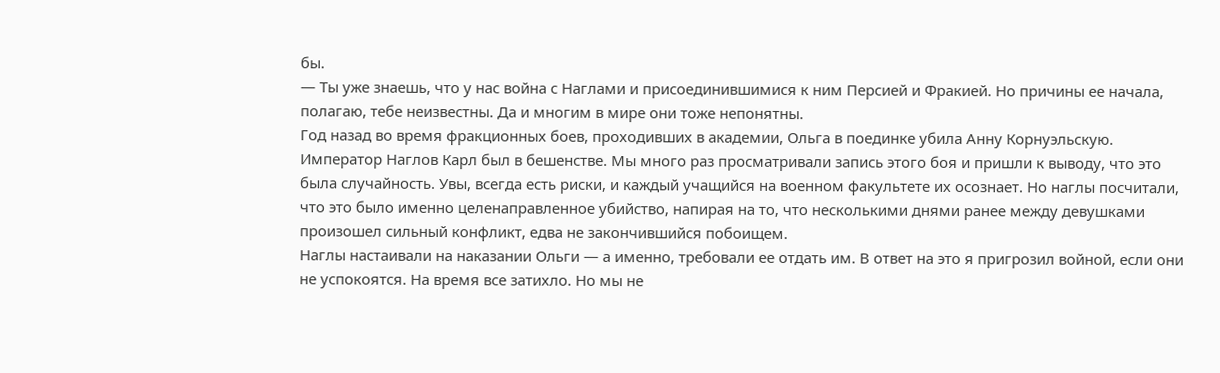бы.
— Ты уже знаешь, что у нас война с Наглами и присоединившимися к ним Персией и Фракией. Но причины ее начала, полагаю, тебе неизвестны. Да и многим в мире они тоже непонятны.
Год назад во время фракционных боев, проходивших в академии, Ольга в поединке убила Анну Корнуэльскую. Император Наглов Карл был в бешенстве. Мы много раз просматривали запись этого боя и пришли к выводу, что это была случайность. Увы, всегда есть риски, и каждый учащийся на военном факультете их осознает. Но наглы посчитали, что это было именно целенаправленное убийство, напирая на то, что несколькими днями ранее между девушками произошел сильный конфликт, едва не закончившийся побоищем.
Наглы настаивали на наказании Ольги — а именно, требовали ее отдать им. В ответ на это я пригрозил войной, если они не успокоятся. На время все затихло. Но мы не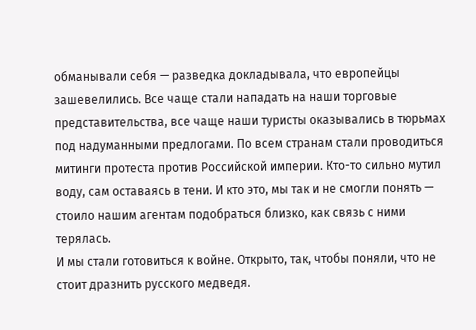обманывали себя — разведка докладывала, что европейцы зашевелились. Все чаще стали нападать на наши торговые представительства, все чаще наши туристы оказывались в тюрьмах под надуманными предлогами. По всем странам стали проводиться митинги протеста против Российской империи. Кто-то сильно мутил воду, сам оставаясь в тени. И кто это, мы так и не смогли понять — стоило нашим агентам подобраться близко, как связь с ними терялась.
И мы стали готовиться к войне. Открыто, так, чтобы поняли, что не стоит дразнить русского медведя.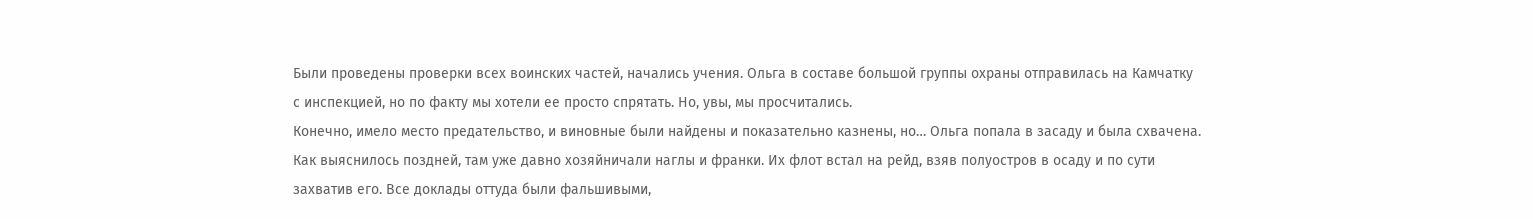Были проведены проверки всех воинских частей, начались учения. Ольга в составе большой группы охраны отправилась на Камчатку с инспекцией, но по факту мы хотели ее просто спрятать. Но, увы, мы просчитались.
Конечно, имело место предательство, и виновные были найдены и показательно казнены, но… Ольга попала в засаду и была схвачена. Как выяснилось поздней, там уже давно хозяйничали наглы и франки. Их флот встал на рейд, взяв полуостров в осаду и по сути захватив его. Все доклады оттуда были фальшивыми,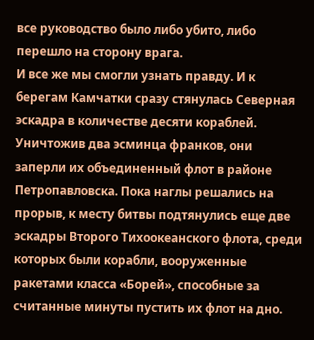все руководство было либо убито, либо перешло на сторону врага.
И все же мы смогли узнать правду. И к берегам Камчатки сразу стянулась Северная эскадра в количестве десяти кораблей. Уничтожив два эсминца франков, они заперли их объединенный флот в районе Петропавловска. Пока наглы решались на прорыв, к месту битвы подтянулись еще две эскадры Второго Тихоокеанского флота, среди которых были корабли, вооруженные ракетами класса «Борей», способные за считанные минуты пустить их флот на дно.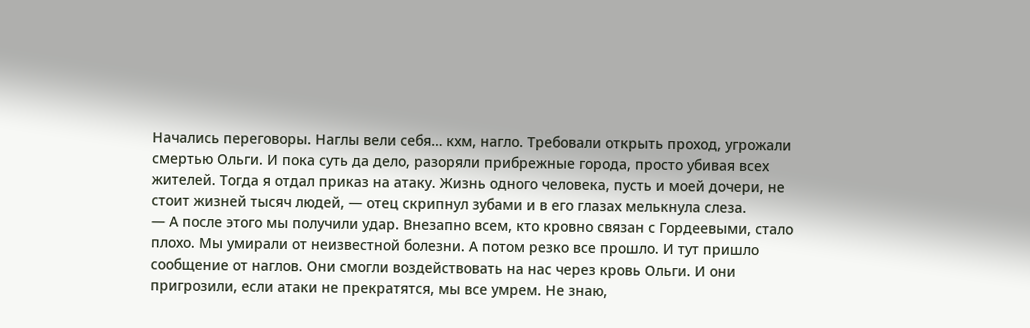Начались переговоры. Наглы вели себя… кхм, нагло. Требовали открыть проход, угрожали смертью Ольги. И пока суть да дело, разоряли прибрежные города, просто убивая всех жителей. Тогда я отдал приказ на атаку. Жизнь одного человека, пусть и моей дочери, не стоит жизней тысяч людей, — отец скрипнул зубами и в его глазах мелькнула слеза.
— А после этого мы получили удар. Внезапно всем, кто кровно связан с Гордеевыми, стало плохо. Мы умирали от неизвестной болезни. А потом резко все прошло. И тут пришло сообщение от наглов. Они смогли воздействовать на нас через кровь Ольги. И они пригрозили, если атаки не прекратятся, мы все умрем. Не знаю,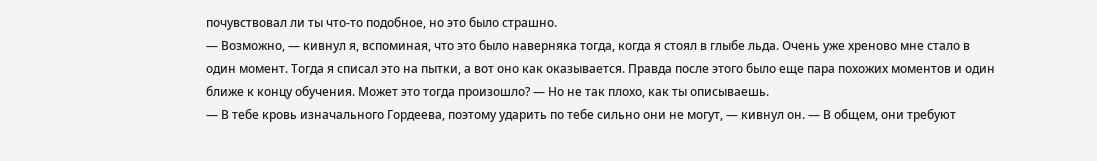почувствовал ли ты что-то подобное, но это было страшно.
— Возможно, — кивнул я, вспоминая, что это было наверняка тогда, когда я стоял в глыбе льда. Очень уже хреново мне стало в один момент. Тогда я списал это на пытки, а вот оно как оказывается. Правда после этого было еще пара похожих моментов и один ближе к концу обучения. Может это тогда произошло? — Но не так плохо, как ты описываешь.
— В тебе кровь изначального Гордеева, поэтому ударить по тебе сильно они не могут, — кивнул он. — В общем, они требуют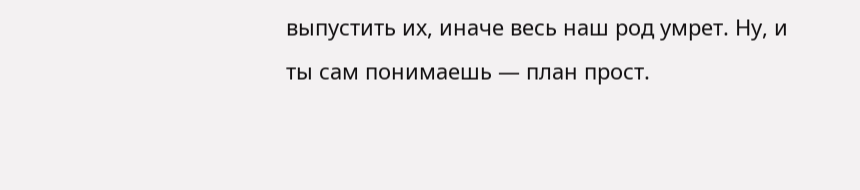выпустить их, иначе весь наш род умрет. Ну, и ты сам понимаешь — план прост.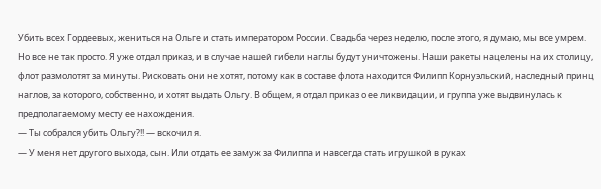Убить всех Гордеевых, жениться на Ольге и стать императором России. Свадьба через неделю, после этого, я думаю, мы все умрем.
Но все не так просто. Я уже отдал приказ, и в случае нашей гибели наглы будут уничтожены. Наши ракеты нацелены на их столицу, флот размолотят за минуты. Рисковать они не хотят, потому как в составе флота находится Филипп Корнуэльский, наследный принц наглов, за которого, собственно, и хотят выдать Ольгу. В общем, я отдал приказ о ее ликвидации, и группа уже выдвинулась к предполагаемому месту ее нахождения.
— Ты собрался убить Ольгу?!! — вскочил я.
— У меня нет другого выхода, сын. Или отдать ее замуж за Филиппа и навсегда стать игрушкой в руках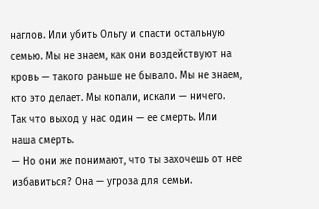наглов. Или убить Ольгу и спасти остальную семью. Мы не знаем, как они воздействуют на кровь — такого раньше не бывало. Мы не знаем, кто это делает. Мы копали, искали — ничего. Так что выход у нас один — ее смерть. Или наша смерть.
— Но они же понимают, что ты захочешь от нее избавиться? Она — угроза для семьи.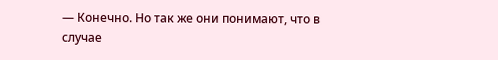— Конечно. Но так же они понимают, что в случае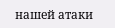нашей атаки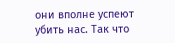они вполне успеют убить нас. Так что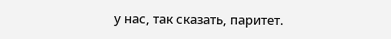у нас, так сказать, паритет.